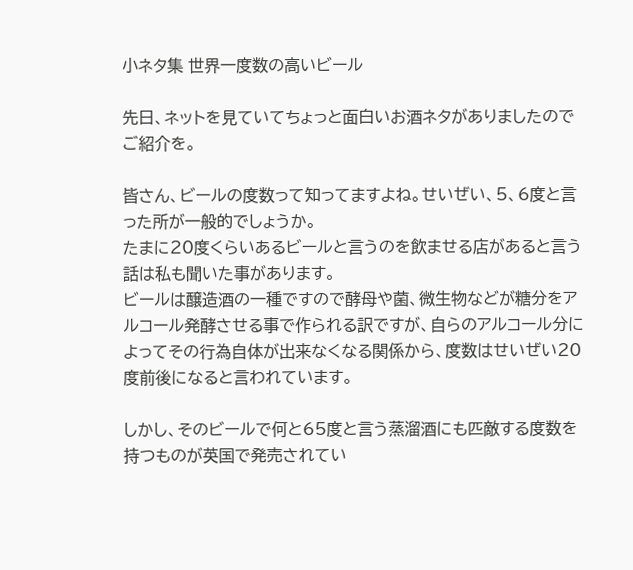小ネタ集 世界一度数の高いビール

先日、ネットを見ていてちょっと面白いお酒ネタがありましたのでご紹介を。

皆さん、ビールの度数って知ってますよね。せいぜい、5、6度と言った所が一般的でしょうか。
たまに20度くらいあるビールと言うのを飲ませる店があると言う話は私も聞いた事があります。
ビールは醸造酒の一種ですので酵母や菌、微生物などが糖分をアルコール発酵させる事で作られる訳ですが、自らのアルコール分によってその行為自体が出来なくなる関係から、度数はせいぜい20度前後になると言われています。

しかし、そのビールで何と65度と言う蒸溜酒にも匹敵する度数を持つものが英国で発売されてい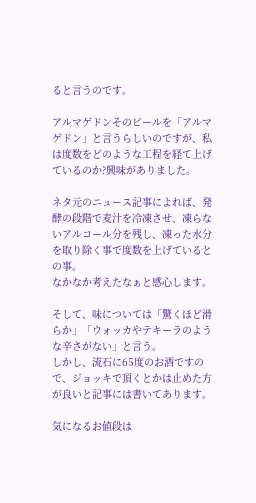ると言うのです。

アルマゲドンそのビールを「アルマゲドン」と言うらしいのですが、私は度数をどのような工程を経て上げているのか?興味がありました。

ネタ元のニュース記事によれば、発酵の段階で麦汁を冷凍させ、凍らないアルコール分を残し、凍った水分を取り除く事で度数を上げているとの事。
なかなか考えたなぁと感心します。

そして、味については「驚くほど滑らか」「ウォッカやテキーラのような辛さがない」と言う。
しかし、流石に65度のお酒ですので、ジョッキで頂くとかは止めた方が良いと記事には書いてあります。

気になるお値段は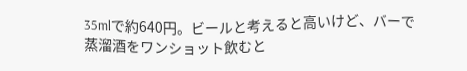35mlで約640円。ビールと考えると高いけど、バーで蒸溜酒をワンショット飲むと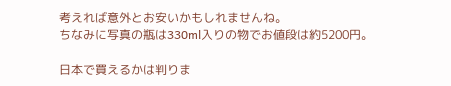考えれば意外とお安いかもしれませんね。
ちなみに写真の瓶は330ml入りの物でお値段は約5200円。

日本で買えるかは判りま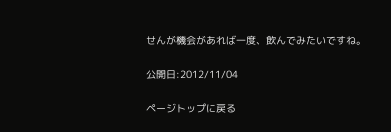せんが機会があれば一度、飲んでみたいですね。

公開日:2012/11/04

ページトップに戻る